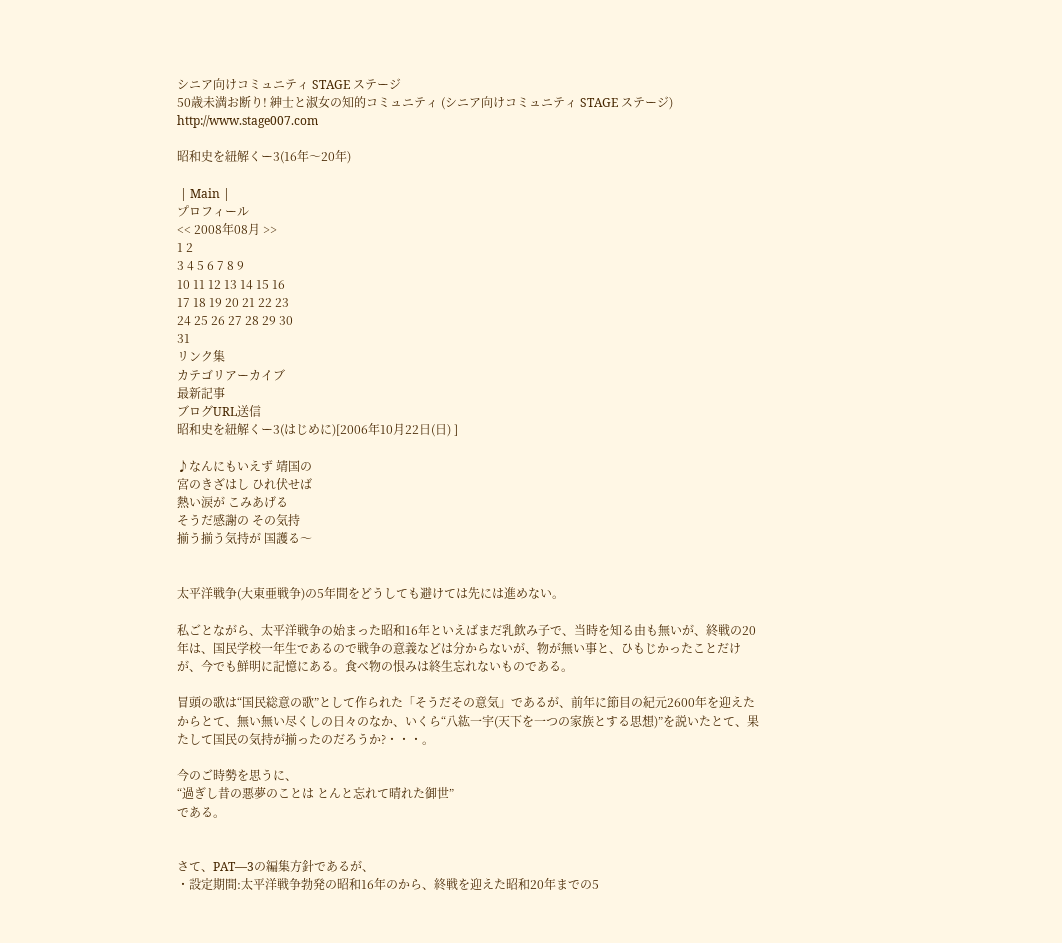シニア向けコミュニティ STAGE ステージ
50歳未満お断り! 紳士と淑女の知的コミュニティ (シニア向けコミュニティ STAGE ステージ) http://www.stage007.com

昭和史を紐解くー3(16年〜20年)

 | Main |
プロフィール
<< 2008年08月 >>
1 2
3 4 5 6 7 8 9
10 11 12 13 14 15 16
17 18 19 20 21 22 23
24 25 26 27 28 29 30
31
リンク集
カテゴリアーカイブ
最新記事
ブログURL送信
昭和史を紐解くー3(はじめに)[2006年10月22日(日) ]

♪なんにもいえず 靖国の
宮のきざはし ひれ伏せば
熱い涙が こみあげる
そうだ感謝の その気持
揃う揃う気持が 国護る〜


太平洋戦争(大東亜戦争)の5年間をどうしても避けては先には進めない。

私ごとながら、太平洋戦争の始まった昭和16年といえばまだ乳飲み子で、当時を知る由も無いが、終戦の20年は、国民学校一年生であるので戦争の意義などは分からないが、物が無い事と、ひもじかったことだけが、今でも鮮明に記憶にある。食べ物の恨みは終生忘れないものである。

冒頭の歌は“国民総意の歌”として作られた「そうだその意気」であるが、前年に節目の紀元2600年を迎えたからとて、無い無い尽くしの日々のなか、いくら“八紘一宇(天下を一つの家族とする思想)”を説いたとて、果たして国民の気持が揃ったのだろうか?・・・。

今のご時勢を思うに、
“過ぎし昔の悪夢のことは とんと忘れて晴れた御世”
である。


さて、PAT―3の編集方針であるが、
・設定期間:太平洋戦争勃発の昭和16年のから、終戦を迎えた昭和20年までの5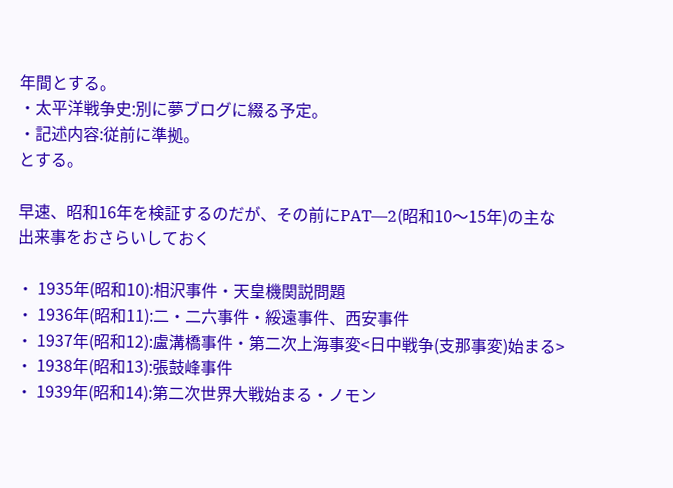年間とする。
・太平洋戦争史:別に夢ブログに綴る予定。
・記述内容:従前に準拠。
とする。

早速、昭和16年を検証するのだが、その前にPAT―2(昭和10〜15年)の主な出来事をおさらいしておく

・ 1935年(昭和10):相沢事件・天皇機関説問題
・ 1936年(昭和11):二・二六事件・綏遠事件、西安事件
・ 1937年(昭和12):盧溝橋事件・第二次上海事変<日中戦争(支那事変)始まる>
・ 1938年(昭和13):張鼓峰事件
・ 1939年(昭和14):第二次世界大戦始まる・ノモン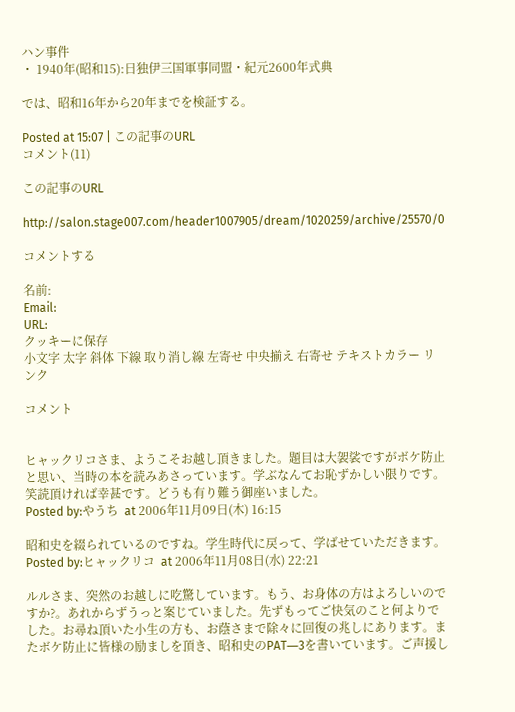ハン事件
・ 1940年(昭和15):日独伊三国軍事同盟・紀元2600年式典

では、昭和16年から20年までを検証する。

Posted at 15:07 | この記事のURL
コメント(11)

この記事のURL

http://salon.stage007.com/header1007905/dream/1020259/archive/25570/0

コメントする

名前:
Email:
URL:
クッキーに保存
小文字 太字 斜体 下線 取り消し線 左寄せ 中央揃え 右寄せ テキストカラー リンク

コメント


ヒャックリコさま、ようこそお越し頂きました。題目は大袈裟ですがボケ防止と思い、当時の本を読みあさっています。学ぶなんてお恥ずかしい限りです。笑読頂ければ幸甚です。どうも有り難う御座いました。
Posted by:やうち  at 2006年11月09日(木) 16:15

昭和史を綴られているのですね。学生時代に戻って、学ばせていただきます。
Posted by:ヒャックリコ  at 2006年11月08日(水) 22:21

ルルさま、突然のお越しに吃驚しています。もう、お身体の方はよろしいのですか?。あれからずうっと案じていました。先ずもってご快気のこと何よりでした。お尋ね頂いた小生の方も、お蔭さまで除々に回復の兆しにあります。またボケ防止に皆様の励ましを頂き、昭和史のPAT―3を書いています。ご声援し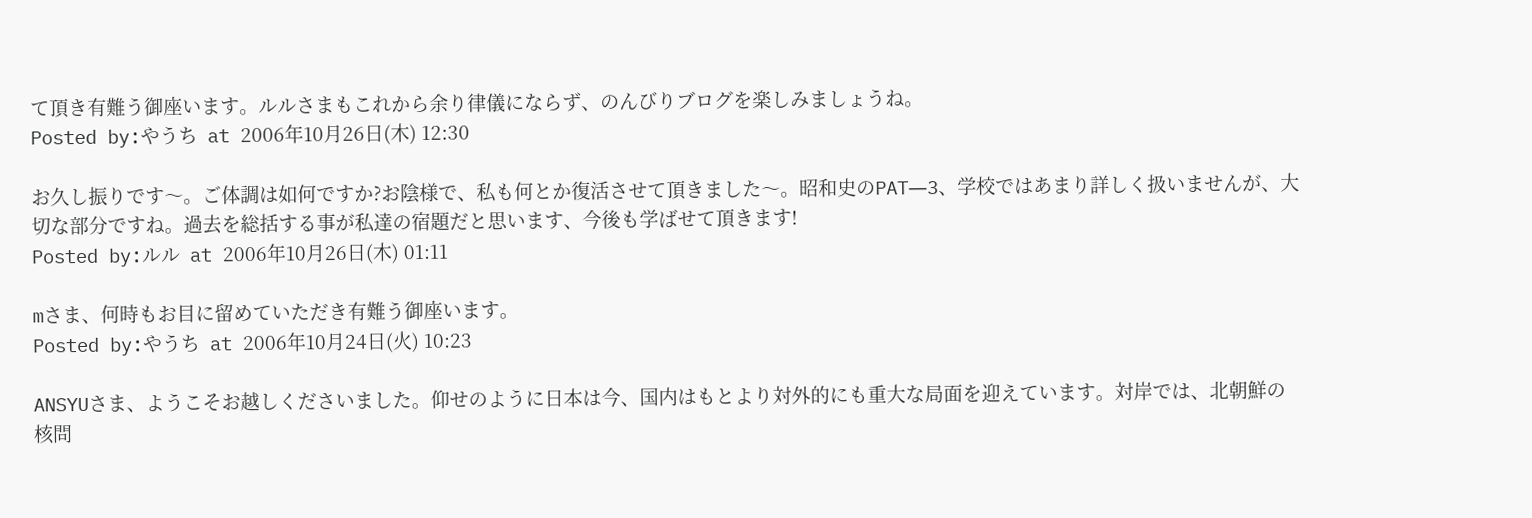て頂き有難う御座います。ルルさまもこれから余り律儀にならず、のんびりブログを楽しみましょうね。
Posted by:やうち  at 2006年10月26日(木) 12:30

お久し振りです〜。ご体調は如何ですか?お陰様で、私も何とか復活させて頂きました〜。昭和史のPAT―3、学校ではあまり詳しく扱いませんが、大切な部分ですね。過去を総括する事が私達の宿題だと思います、今後も学ばせて頂きます!
Posted by:ルル  at 2006年10月26日(木) 01:11

mさま、何時もお目に留めていただき有難う御座います。
Posted by:やうち  at 2006年10月24日(火) 10:23

ANSYUさま、ようこそお越しくださいました。仰せのように日本は今、国内はもとより対外的にも重大な局面を迎えています。対岸では、北朝鮮の核問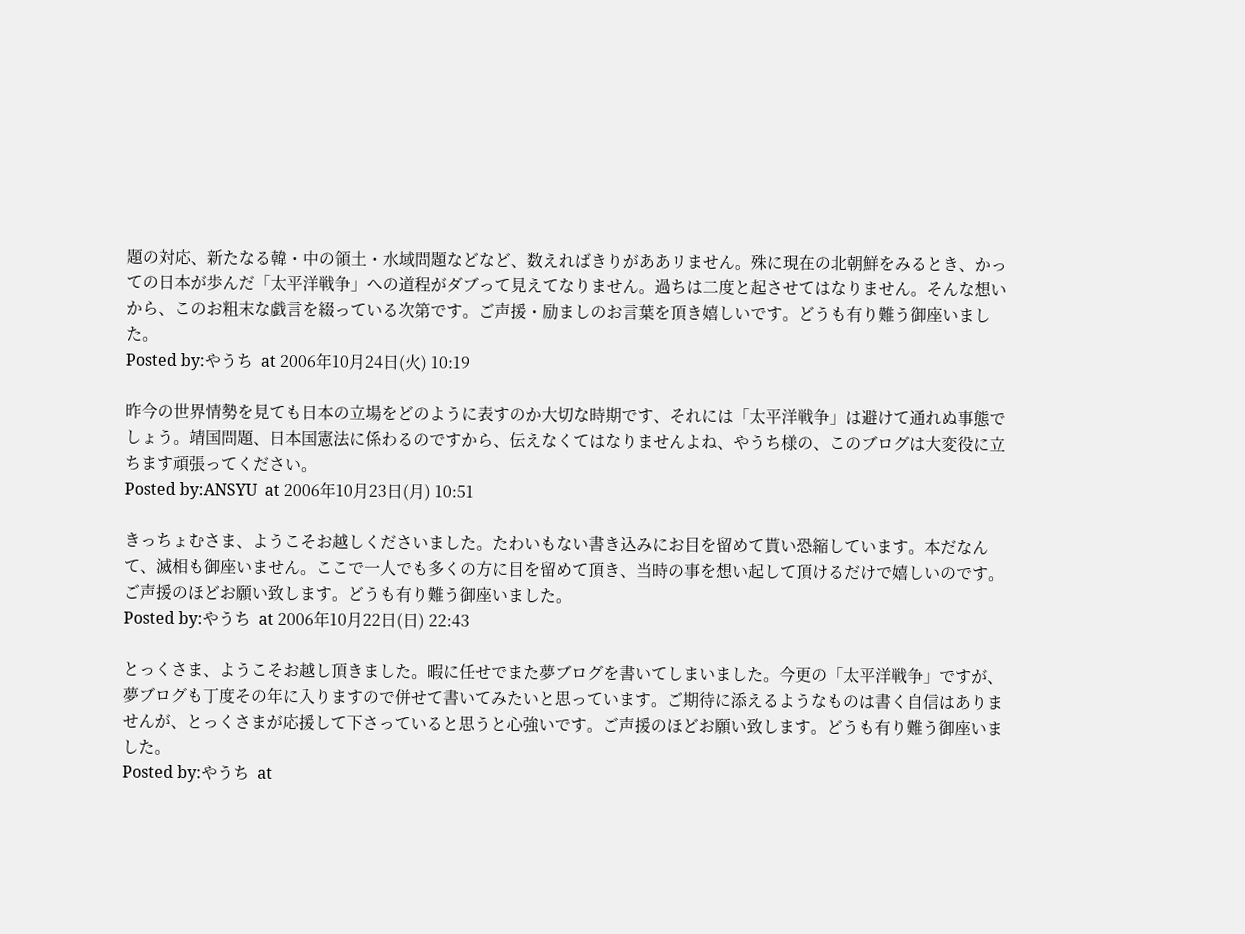題の対応、新たなる韓・中の領土・水域問題などなど、数えればきりがああリません。殊に現在の北朝鮮をみるとき、かっての日本が歩んだ「太平洋戦争」への道程がダブって見えてなりません。過ちは二度と起させてはなりません。そんな想いから、このお粗末な戯言を綴っている次第です。ご声援・励ましのお言葉を頂き嬉しいです。どうも有り難う御座いました。
Posted by:やうち  at 2006年10月24日(火) 10:19

昨今の世界情勢を見ても日本の立場をどのように表すのか大切な時期です、それには「太平洋戦争」は避けて通れぬ事態でしょう。靖国問題、日本国憲法に係わるのですから、伝えなくてはなりませんよね、やうち様の、このブログは大変役に立ちます頑張ってください。
Posted by:ANSYU  at 2006年10月23日(月) 10:51

きっちょむさま、ようこそお越しくださいました。たわいもない書き込みにお目を留めて貰い恐縮しています。本だなんて、滅相も御座いません。ここで一人でも多くの方に目を留めて頂き、当時の事を想い起して頂けるだけで嬉しいのです。ご声援のほどお願い致します。どうも有り難う御座いました。
Posted by:やうち  at 2006年10月22日(日) 22:43

とっくさま、ようこそお越し頂きました。暇に任せでまた夢ブログを書いてしまいました。今更の「太平洋戦争」ですが、夢ブログも丁度その年に入りますので併せて書いてみたいと思っています。ご期待に添えるようなものは書く自信はありませんが、とっくさまが応援して下さっていると思うと心強いです。ご声援のほどお願い致します。どうも有り難う御座いました。
Posted by:やうち  at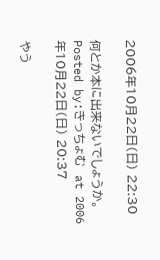2006年10月22日(日) 22:30

何とか本に出来ないでしょうか。
Posted by:きっちょむ  at 2006年10月22日(日) 20:37

やう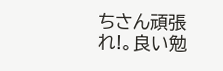ちさん頑張れ!。良い勉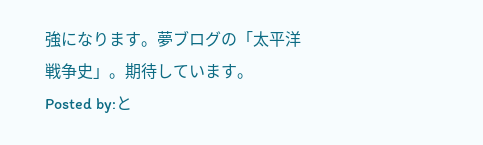強になります。夢ブログの「太平洋戦争史」。期待しています。
Posted by:と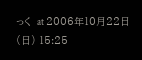っく  at 2006年10月22日(日) 15:25